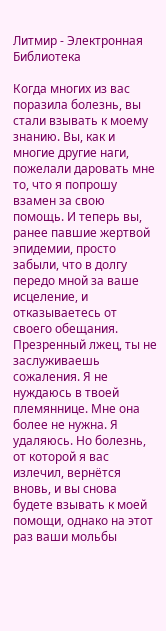Литмир - Электронная Библиотека

Когда многих из вас поразила болезнь, вы стали взывать к моему знанию. Вы, как и многие другие наги, пожелали даровать мне то, что я попрошу взамен за свою помощь. И теперь вы, ранее павшие жертвой эпидемии, просто забыли, что в долгу передо мной за ваше исцеление, и отказываетесь от своего обещания. Презренный лжец, ты не заслуживаешь сожаления. Я не нуждаюсь в твоей племяннице. Мне она более не нужна. Я удаляюсь. Но болезнь, от которой я вас излечил, вернётся вновь, и вы снова будете взывать к моей помощи, однако на этот раз ваши мольбы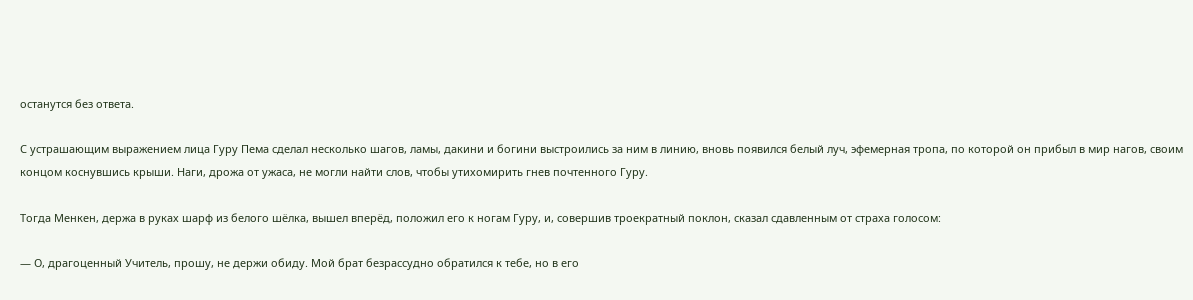останутся без ответа.

С устрашающим выражением лица Гуру Пема сделал несколько шагов, ламы, дакини и богини выстроились за ним в линию, вновь появился белый луч, эфемерная тропа, по которой он прибыл в мир нагов, своим концом коснувшись крыши. Наги, дрожа от ужаса, не могли найти слов, чтобы утихомирить гнев почтенного Гуру.

Тогда Менкен, держа в руках шарф из белого шёлка, вышел вперёд, положил его к ногам Гуру, и, совершив троекратный поклон, сказал сдавленным от страха голосом:

— О, драгоценный Учитель, прошу, не держи обиду. Мой брат безрассудно обратился к тебе, но в его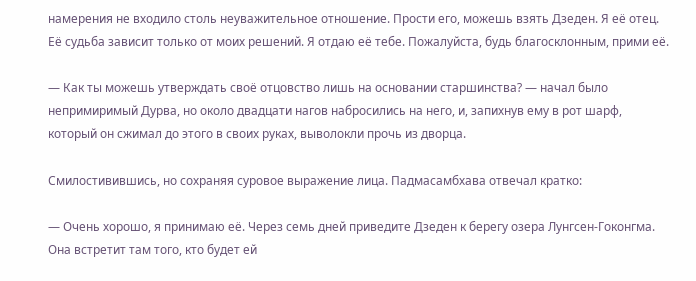намерения не входило столь неуважительное отношение. Прости его, можешь взять Дзеден. Я её отец. Её судьба зависит только от моих решений. Я отдаю её тебе. Пожалуйста, будь благосклонным, прими её.

— Как ты можешь утверждать своё отцовство лишь на основании старшинства? — начал было непримиримый Дурва, но около двадцати нагов набросились на него, и, запихнув ему в рот шарф, который он сжимал до этого в своих руках, выволокли прочь из дворца.

Смилостивившись, но сохраняя суровое выражение лица. Падмасамбхава отвечал кратко:

— Очень хорошо, я принимаю её. Через семь дней приведите Дзеден к берегу озера Лунгсен-Гоконгма. Она встретит там того, кто будет ей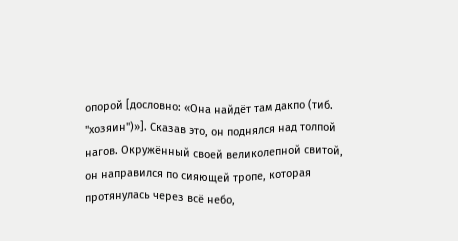опорой [дословно: «Она найдёт там дакпо (тиб. "хозяин")»]. Сказав это, он поднялся над толпой нагов. Окружённый своей великолепной свитой, он направился по сияющей тропе, которая протянулась через всё небо,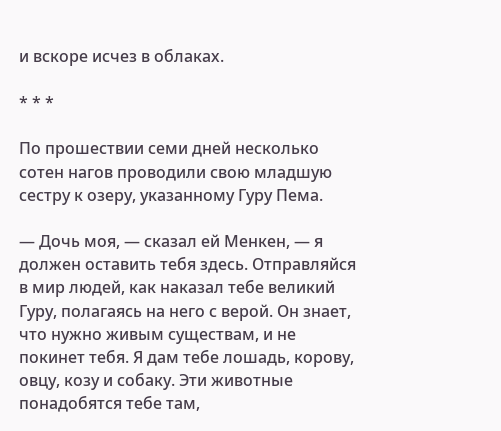и вскоре исчез в облаках.

* * *

По прошествии семи дней несколько сотен нагов проводили свою младшую сестру к озеру, указанному Гуру Пема.

— Дочь моя, — сказал ей Менкен, — я должен оставить тебя здесь. Отправляйся в мир людей, как наказал тебе великий Гуру, полагаясь на него с верой. Он знает, что нужно живым существам, и не покинет тебя. Я дам тебе лошадь, корову, овцу, козу и собаку. Эти животные понадобятся тебе там,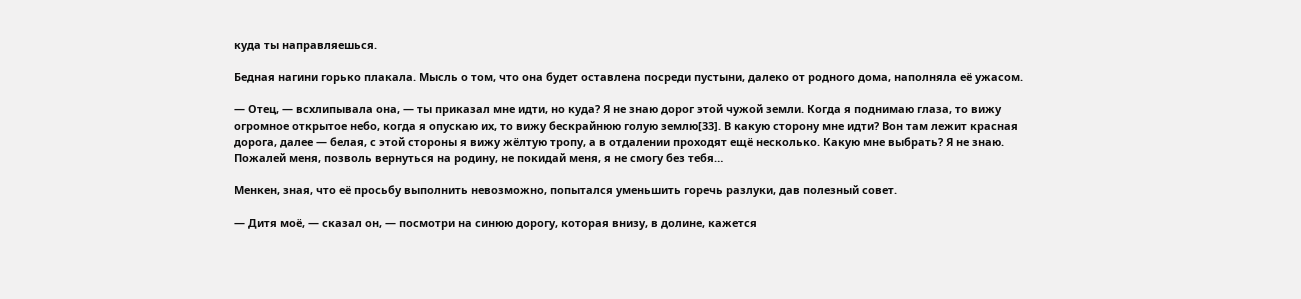куда ты направляешься.

Бедная нагини горько плакала. Мысль о том, что она будет оставлена посреди пустыни, далеко от родного дома, наполняла её ужасом.

— Отец, — всхлипывала она, — ты приказал мне идти, но куда? Я не знаю дорог этой чужой земли. Когда я поднимаю глаза, то вижу огромное открытое небо, когда я опускаю их, то вижу бескрайнюю голую землю[33]. В какую сторону мне идти? Вон там лежит красная дорога, далее — белая, с этой стороны я вижу жёлтую тропу, а в отдалении проходят ещё несколько. Какую мне выбрать? Я не знаю. Пожалей меня, позволь вернуться на родину, не покидай меня, я не смогу без тебя…

Менкен, зная, что её просьбу выполнить невозможно, попытался уменьшить горечь разлуки, дав полезный совет.

— Дитя моё, — сказал он, — посмотри на синюю дорогу, которая внизу, в долине, кажется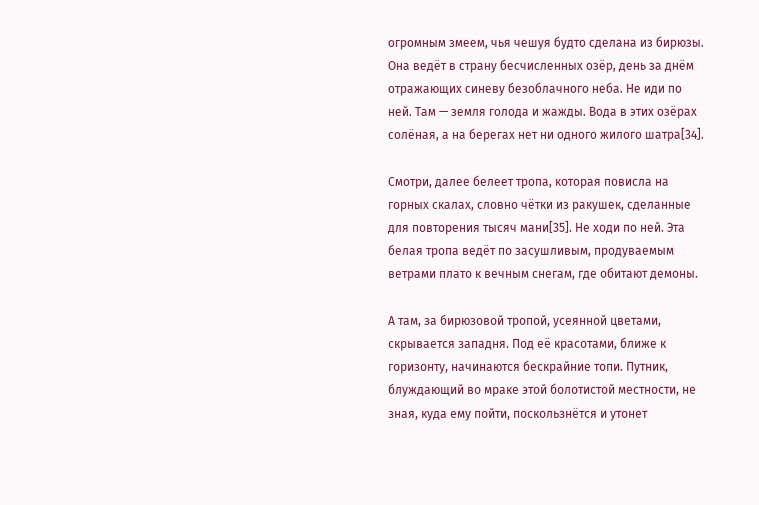огромным змеем, чья чешуя будто сделана из бирюзы. Она ведёт в страну бесчисленных озёр, день за днём отражающих синеву безоблачного неба. Не иди по ней. Там — земля голода и жажды. Вода в этих озёрах солёная, а на берегах нет ни одного жилого шатра[34].

Смотри, далее белеет тропа, которая повисла на горных скалах, словно чётки из ракушек, сделанные для повторения тысяч мани[35]. Не ходи по ней. Эта белая тропа ведёт по засушливым, продуваемым ветрами плато к вечным снегам, где обитают демоны.

А там, за бирюзовой тропой, усеянной цветами, скрывается западня. Под её красотами, ближе к горизонту, начинаются бескрайние топи. Путник, блуждающий во мраке этой болотистой местности, не зная, куда ему пойти, поскользнётся и утонет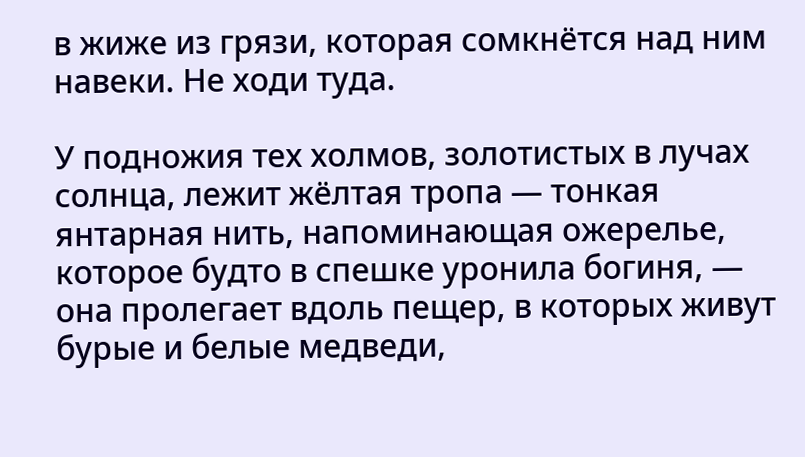в жиже из грязи, которая сомкнётся над ним навеки. Не ходи туда.

У подножия тех холмов, золотистых в лучах солнца, лежит жёлтая тропа — тонкая янтарная нить, напоминающая ожерелье, которое будто в спешке уронила богиня, — она пролегает вдоль пещер, в которых живут бурые и белые медведи,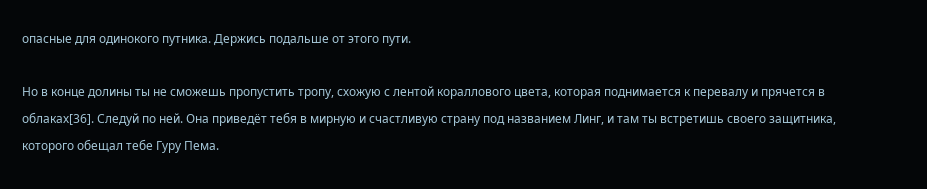опасные для одинокого путника. Держись подальше от этого пути.

Но в конце долины ты не сможешь пропустить тропу, схожую с лентой кораллового цвета, которая поднимается к перевалу и прячется в облаках[36]. Следуй по ней. Она приведёт тебя в мирную и счастливую страну под названием Линг, и там ты встретишь своего защитника, которого обещал тебе Гуру Пема.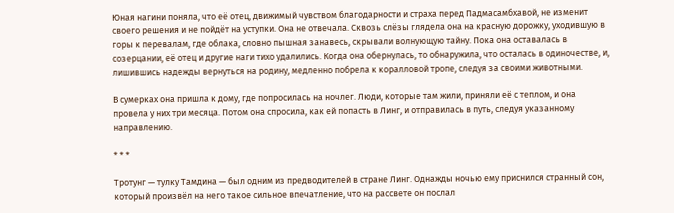Юная нагини поняла, что её отец, движимый чувством благодарности и страха перед Падмасамбхавой, не изменит своего решения и не пойдёт на уступки. Она не отвечала. Сквозь слёзы глядела она на красную дорожку, уходившую в горы к перевалам, где облака, словно пышная занавесь, скрывали волнующую тайну. Пока она оставалась в созерцании, её отец и другие наги тихо удалились. Когда она обернулась, то обнаружила, что осталась в одиночестве, и, лишившись надежды вернуться на родину, медленно побрела к коралловой тропе, следуя за своими животными.

В сумерках она пришла к дому, где попросилась на ночлег. Люди, которые там жили, приняли её с теплом, и она провела у них три месяца. Потом она спросила, как ей попасть в Линг, и отправилась в путь, следуя указанному направлению.

* * *

Тротунг — тулку Тамдина — был одним из предводителей в стране Линг. Однажды ночью ему приснился странный сон, который произвёл на него такое сильное впечатление, что на рассвете он послал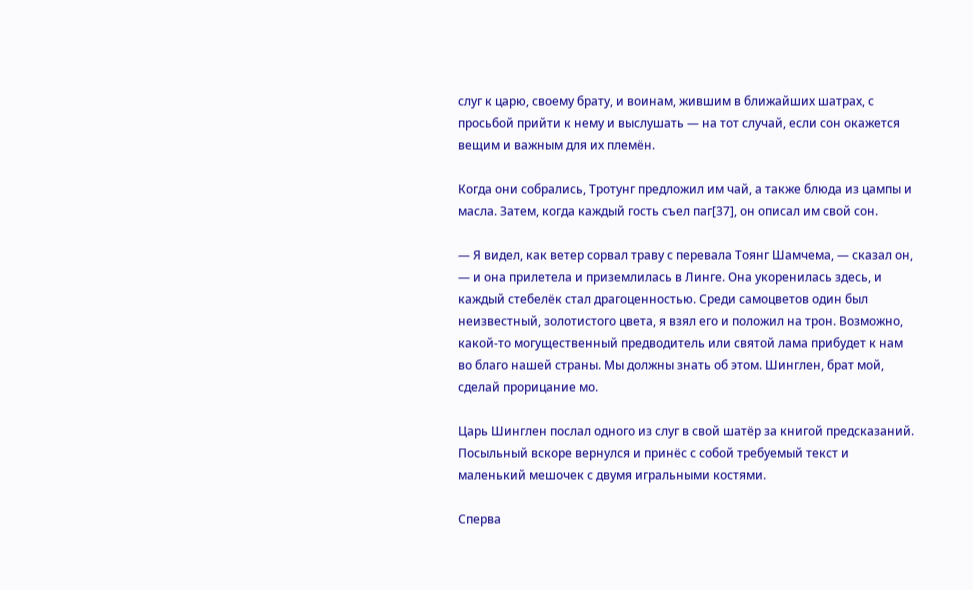слуг к царю, своему брату, и воинам, жившим в ближайших шатрах, с просьбой прийти к нему и выслушать — на тот случай, если сон окажется вещим и важным для их племён.

Когда они собрались, Тротунг предложил им чай, а также блюда из цампы и масла. Затем, когда каждый гость съел паг[37], он описал им свой сон.

— Я видел, как ветер сорвал траву с перевала Тоянг Шамчема, — сказал он, — и она прилетела и приземлилась в Линге. Она укоренилась здесь, и каждый стебелёк стал драгоценностью. Среди самоцветов один был неизвестный, золотистого цвета, я взял его и положил на трон. Возможно, какой-то могущественный предводитель или святой лама прибудет к нам во благо нашей страны. Мы должны знать об этом. Шинглен, брат мой, сделай прорицание мо.

Царь Шинглен послал одного из слуг в свой шатёр за книгой предсказаний. Посыльный вскоре вернулся и принёс с собой требуемый текст и маленький мешочек с двумя игральными костями.

Сперва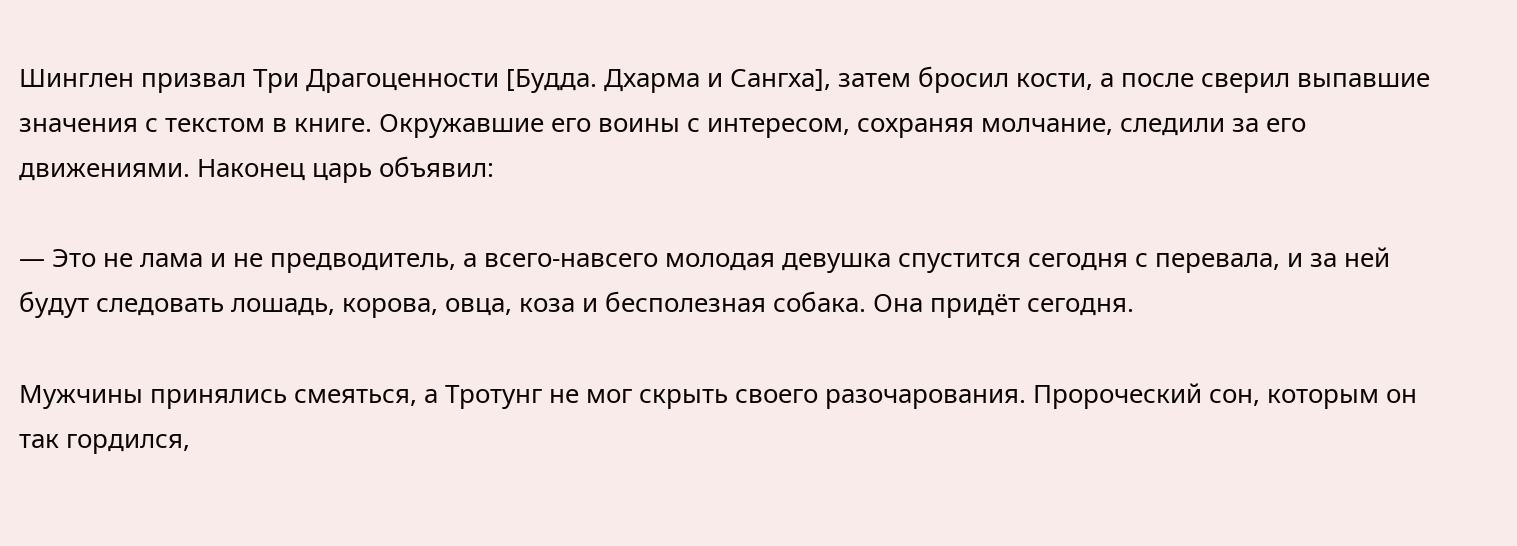Шинглен призвал Три Драгоценности [Будда. Дхарма и Сангха], затем бросил кости, а после сверил выпавшие значения с текстом в книге. Окружавшие его воины с интересом, сохраняя молчание, следили за его движениями. Наконец царь объявил:

— Это не лама и не предводитель, а всего-навсего молодая девушка спустится сегодня с перевала, и за ней будут следовать лошадь, корова, овца, коза и бесполезная собака. Она придёт сегодня.

Мужчины принялись смеяться, а Тротунг не мог скрыть своего разочарования. Пророческий сон, которым он так гордился,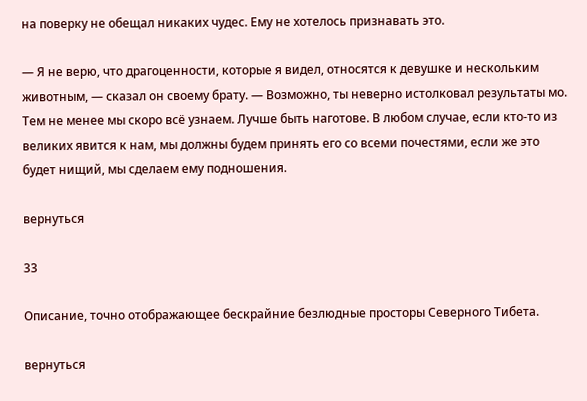на поверку не обещал никаких чудес. Ему не хотелось признавать это.

— Я не верю, что драгоценности, которые я видел, относятся к девушке и нескольким животным, — сказал он своему брату. — Возможно, ты неверно истолковал результаты мо. Тем не менее мы скоро всё узнаем. Лучше быть наготове. В любом случае, если кто-то из великих явится к нам, мы должны будем принять его со всеми почестями, если же это будет нищий, мы сделаем ему подношения.

вернуться

33

Описание, точно отображающее бескрайние безлюдные просторы Северного Тибета.

вернуться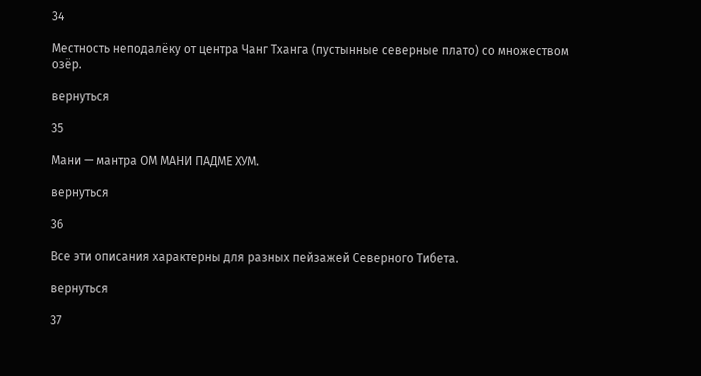34

Местность неподалёку от центра Чанг Тханга (пустынные северные плато) со множеством озёр.

вернуться

35

Мани — мантра ОМ МАНИ ПАДМЕ ХУМ.

вернуться

36

Все эти описания характерны для разных пейзажей Северного Тибета.

вернуться

37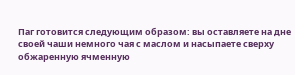Паг готовится следующим образом: вы оставляете на дне своей чаши немного чая с маслом и насыпаете сверху обжаренную ячменную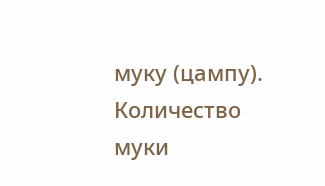муку (цампу). Количество муки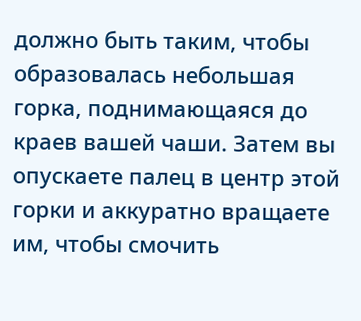должно быть таким, чтобы образовалась небольшая горка, поднимающаяся до краев вашей чаши. Затем вы опускаете палец в центр этой горки и аккуратно вращаете им, чтобы смочить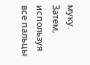муку. Затем, используя все пальцы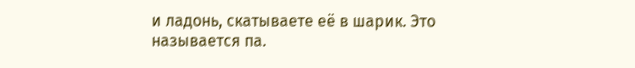и ладонь, скатываете её в шарик. Это называется па.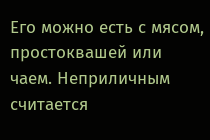Его можно есть с мясом, простоквашей или чаем. Неприличным считается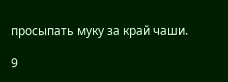просыпать муку за край чаши.

9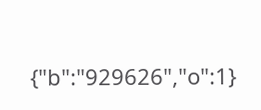{"b":"929626","o":1}